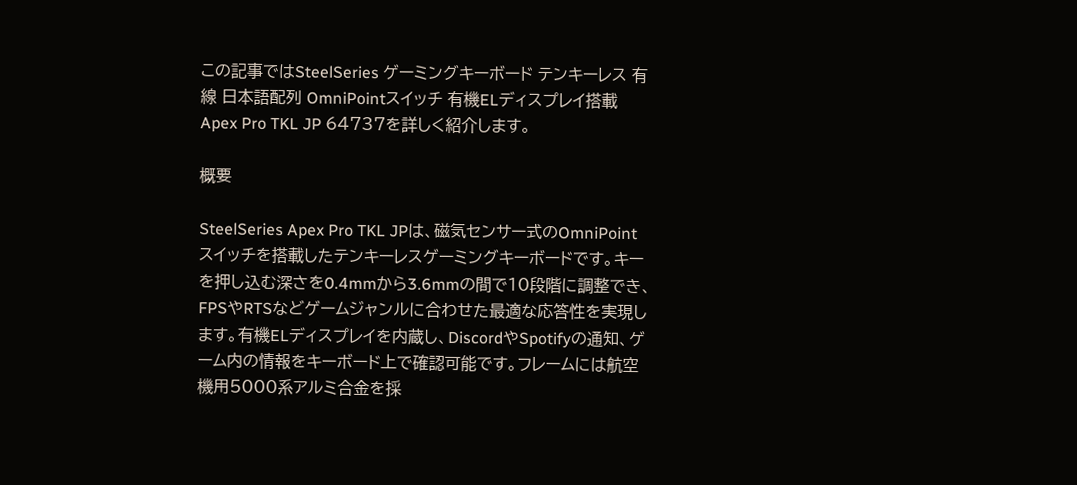この記事ではSteelSeries ゲーミングキーボード テンキーレス 有線 日本語配列 OmniPointスイッチ 有機ELディスプレイ搭載 Apex Pro TKL JP 64737を詳しく紹介します。

概要

SteelSeries Apex Pro TKL JPは、磁気センサー式のOmniPointスイッチを搭載したテンキーレスゲーミングキーボードです。キーを押し込む深さを0.4mmから3.6mmの間で10段階に調整でき、FPSやRTSなどゲームジャンルに合わせた最適な応答性を実現します。有機ELディスプレイを内蔵し、DiscordやSpotifyの通知、ゲーム内の情報をキーボード上で確認可能です。フレームには航空機用5000系アルミ合金を採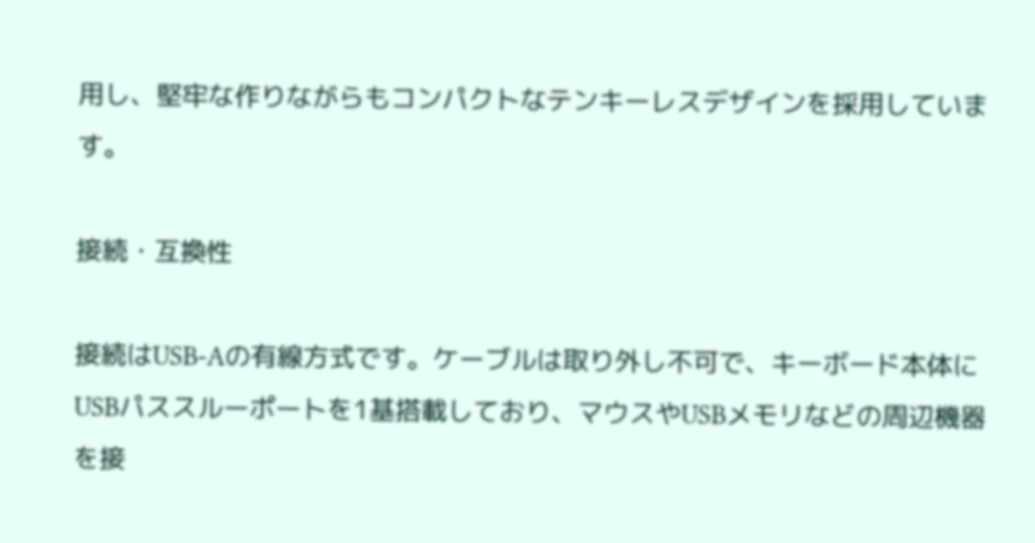用し、堅牢な作りながらもコンパクトなテンキーレスデザインを採用しています。

接続・互換性

接続はUSB-Aの有線方式です。ケーブルは取り外し不可で、キーボード本体にUSBパススルーポートを1基搭載しており、マウスやUSBメモリなどの周辺機器を接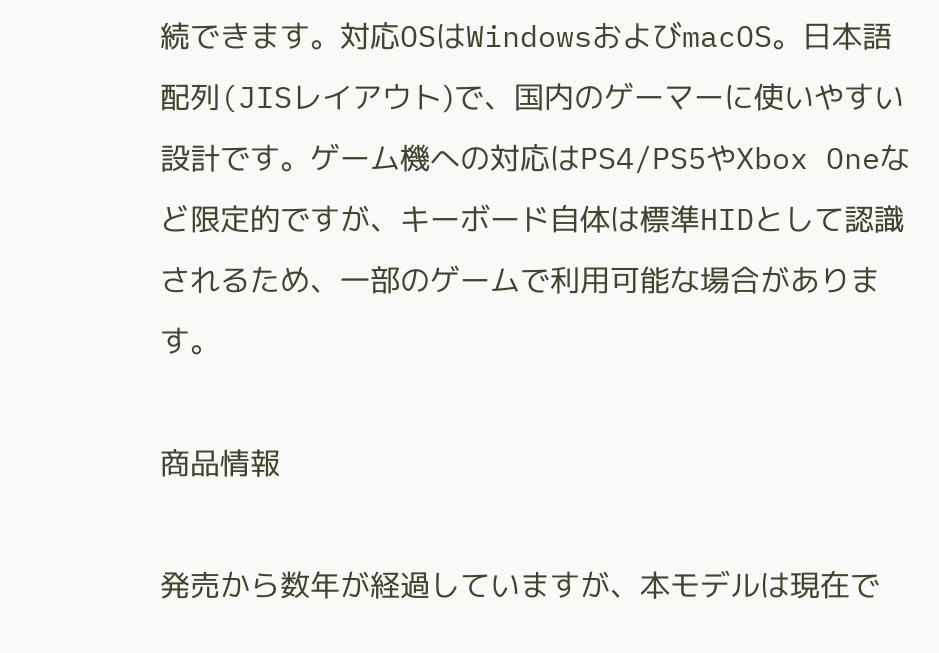続できます。対応OSはWindowsおよびmacOS。日本語配列(JISレイアウト)で、国内のゲーマーに使いやすい設計です。ゲーム機への対応はPS4/PS5やXbox Oneなど限定的ですが、キーボード自体は標準HIDとして認識されるため、一部のゲームで利用可能な場合があります。

商品情報

発売から数年が経過していますが、本モデルは現在で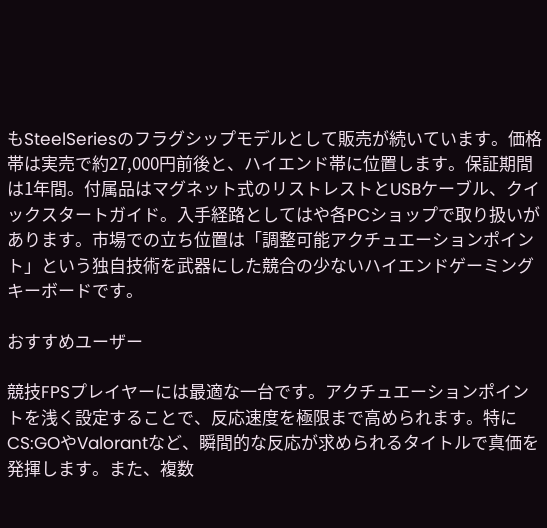もSteelSeriesのフラグシップモデルとして販売が続いています。価格帯は実売で約27,000円前後と、ハイエンド帯に位置します。保証期間は1年間。付属品はマグネット式のリストレストとUSBケーブル、クイックスタートガイド。入手経路としてはや各PCショップで取り扱いがあります。市場での立ち位置は「調整可能アクチュエーションポイント」という独自技術を武器にした競合の少ないハイエンドゲーミングキーボードです。

おすすめユーザー

競技FPSプレイヤーには最適な一台です。アクチュエーションポイントを浅く設定することで、反応速度を極限まで高められます。特にCS:GOやValorantなど、瞬間的な反応が求められるタイトルで真価を発揮します。また、複数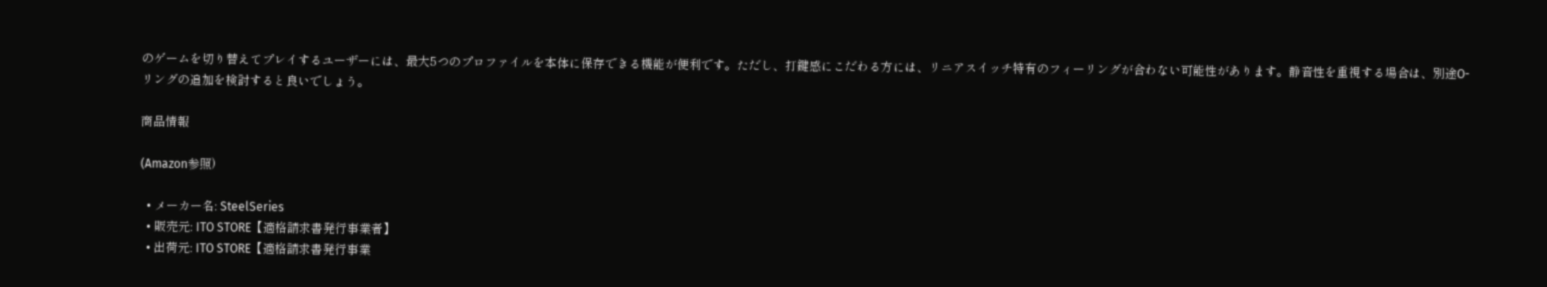のゲームを切り替えてプレイするユーザーには、最大5つのプロファイルを本体に保存できる機能が便利です。ただし、打鍵感にこだわる方には、リニアスイッチ特有のフィーリングが合わない可能性があります。静音性を重視する場合は、別途O-リングの追加を検討すると良いでしょう。

商品情報

(Amazon参照)

  • メーカー名: SteelSeries
  • 販売元: ITO STORE【適格請求書発行事業者】
  • 出荷元: ITO STORE【適格請求書発行事業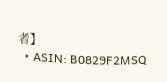者】
  • ASIN: B0829F2MSQ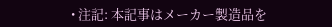• 注記: 本記事はメーカー製造品を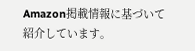Amazon掲載情報に基づいて紹介しています。